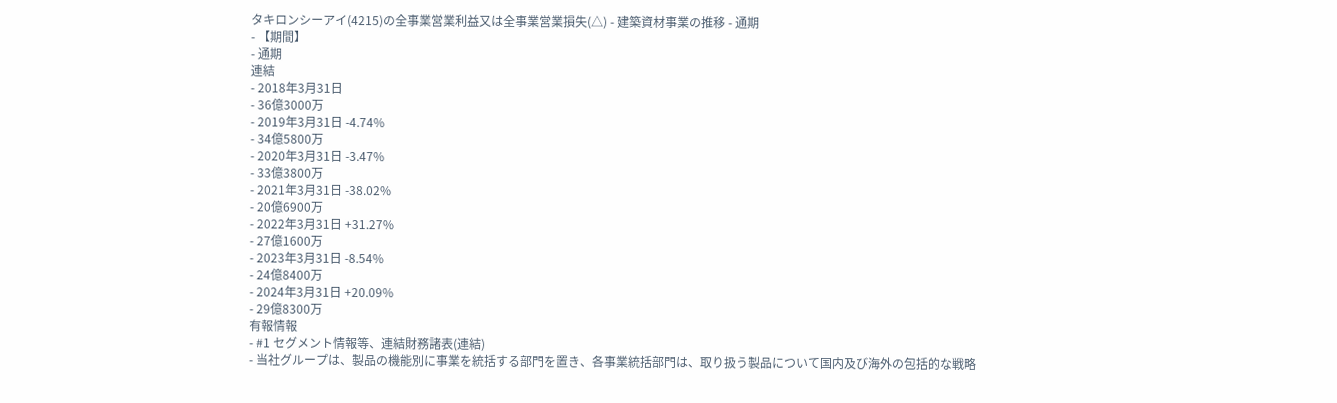タキロンシーアイ(4215)の全事業営業利益又は全事業営業損失(△) - 建築資材事業の推移 - 通期
- 【期間】
- 通期
連結
- 2018年3月31日
- 36億3000万
- 2019年3月31日 -4.74%
- 34億5800万
- 2020年3月31日 -3.47%
- 33億3800万
- 2021年3月31日 -38.02%
- 20億6900万
- 2022年3月31日 +31.27%
- 27億1600万
- 2023年3月31日 -8.54%
- 24億8400万
- 2024年3月31日 +20.09%
- 29億8300万
有報情報
- #1 セグメント情報等、連結財務諸表(連結)
- 当社グループは、製品の機能別に事業を統括する部門を置き、各事業統括部門は、取り扱う製品について国内及び海外の包括的な戦略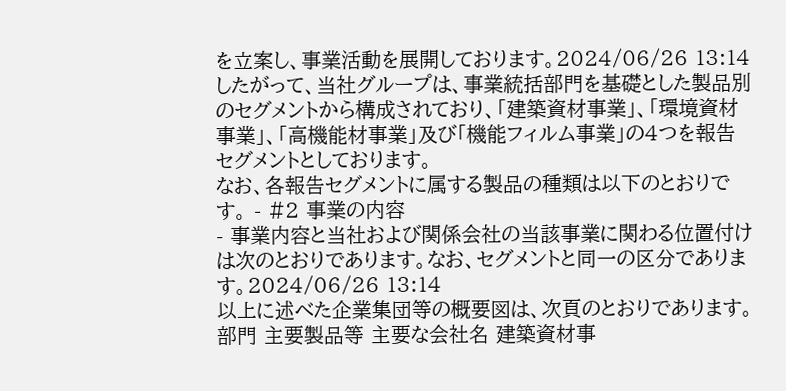を立案し、事業活動を展開しております。2024/06/26 13:14
したがって、当社グループは、事業統括部門を基礎とした製品別のセグメントから構成されており、「建築資材事業」、「環境資材事業」、「高機能材事業」及び「機能フィルム事業」の4つを報告セグメントとしております。
なお、各報告セグメントに属する製品の種類は以下のとおりです。 - #2 事業の内容
- 事業内容と当社および関係会社の当該事業に関わる位置付けは次のとおりであります。なお、セグメントと同一の区分であります。2024/06/26 13:14
以上に述べた企業集団等の概要図は、次頁のとおりであります。部門 主要製品等 主要な会社名 建築資材事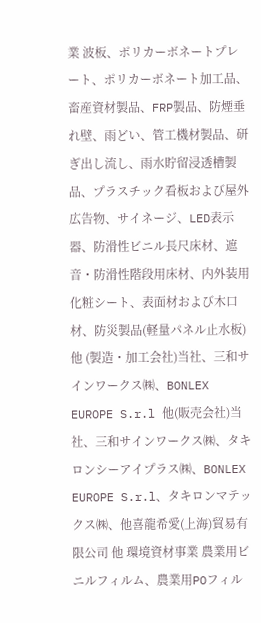業 波板、ポリカーボネートプレート、ポリカーボネート加工品、畜産資材製品、FRP製品、防煙垂れ壁、雨どい、管工機材製品、研ぎ出し流し、雨水貯留浸透槽製品、プラスチック看板および屋外広告物、サイネージ、LED表示器、防滑性ビニル長尺床材、遮音・防滑性階段用床材、内外装用化粧シート、表面材および木口材、防災製品(軽量パネル止水板) 他 (製造・加工会社)当社、三和サインワークス㈱、BONLEX EUROPE S.r.l 他(販売会社)当社、三和サインワークス㈱、タキロンシーアイプラス㈱、BONLEX EUROPE S.r.l、タキロンマテックス㈱、他喜龍希愛(上海)貿易有限公司 他 環境資材事業 農業用ビニルフィルム、農業用POフィル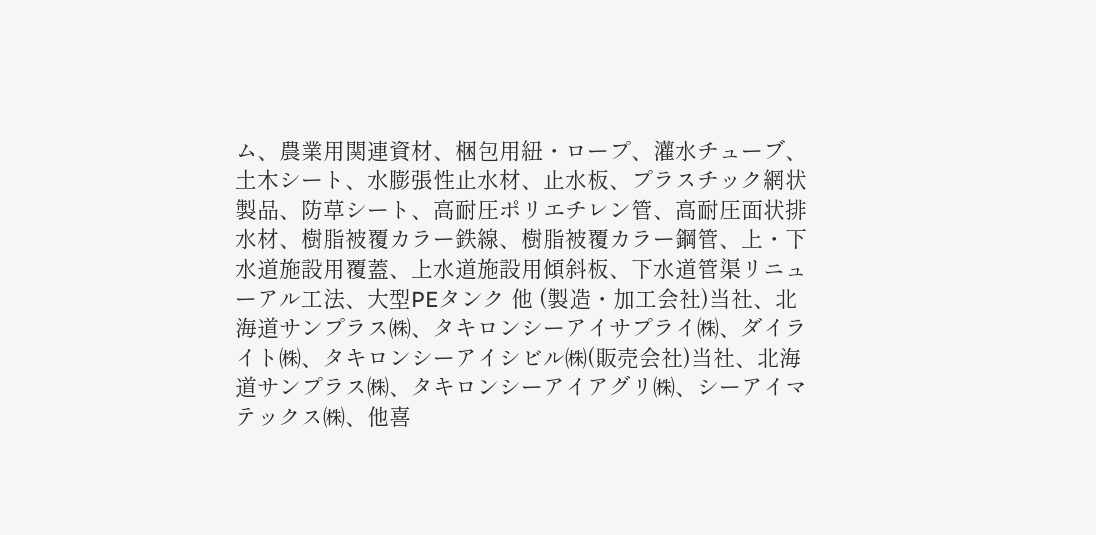ム、農業用関連資材、梱包用紐・ロープ、灌水チューブ、土木シート、水膨張性止水材、止水板、プラスチック網状製品、防草シート、高耐圧ポリエチレン管、高耐圧面状排水材、樹脂被覆カラー鉄線、樹脂被覆カラー鋼管、上・下水道施設用覆蓋、上水道施設用傾斜板、下水道管渠リニューアル工法、大型PEタンク 他 (製造・加工会社)当社、北海道サンプラス㈱、タキロンシーアイサプライ㈱、ダイライト㈱、タキロンシーアイシビル㈱(販売会社)当社、北海道サンプラス㈱、タキロンシーアイアグリ㈱、シーアイマテックス㈱、他喜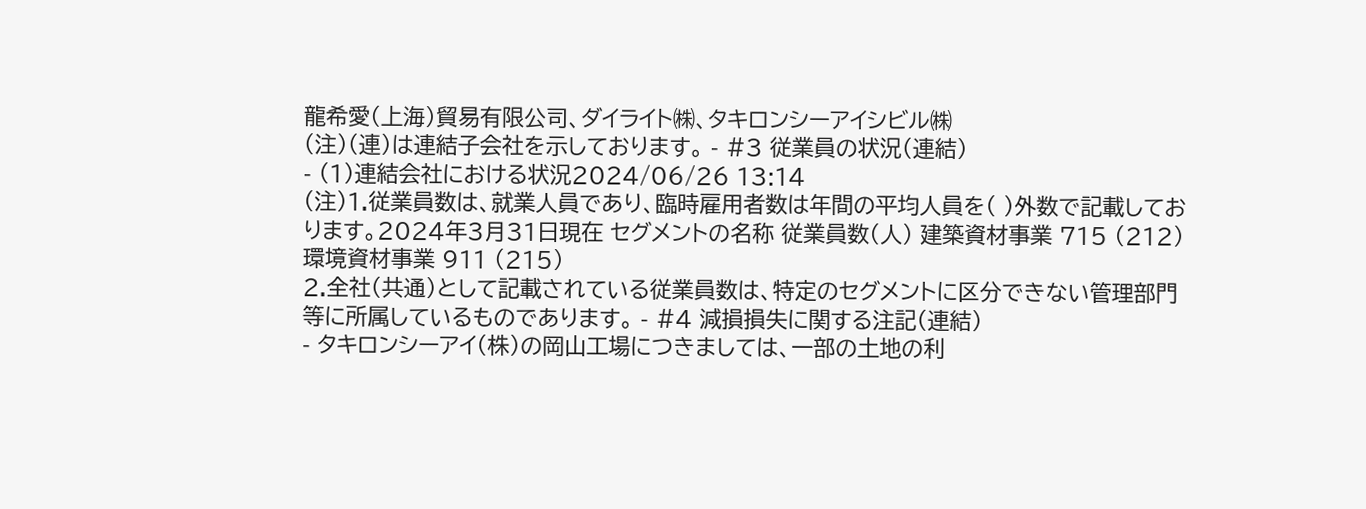龍希愛(上海)貿易有限公司、ダイライト㈱、タキロンシーアイシビル㈱
(注)(連)は連結子会社を示しております。 - #3 従業員の状況(連結)
- (1)連結会社における状況2024/06/26 13:14
(注)1.従業員数は、就業人員であり、臨時雇用者数は年間の平均人員を( )外数で記載しております。2024年3月31日現在 セグメントの名称 従業員数(人) 建築資材事業 715 (212) 環境資材事業 911 (215)
2.全社(共通)として記載されている従業員数は、特定のセグメントに区分できない管理部門等に所属しているものであります。 - #4 減損損失に関する注記(連結)
- タキロンシーアイ(株)の岡山工場につきましては、一部の土地の利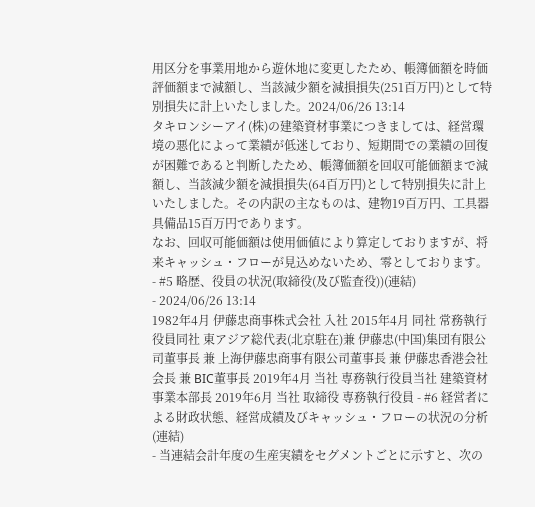用区分を事業用地から遊休地に変更したため、帳簿価額を時価評価額まで減額し、当該減少額を減損損失(251百万円)として特別損失に計上いたしました。2024/06/26 13:14
タキロンシーアイ(株)の建築資材事業につきましては、経営環境の悪化によって業績が低迷しており、短期間での業績の回復が困難であると判断したため、帳簿価額を回収可能価額まで減額し、当該減少額を減損損失(64百万円)として特別損失に計上いたしました。その内訳の主なものは、建物19百万円、工具器具備品15百万円であります。
なお、回収可能価額は使用価値により算定しておりますが、将来キャッシュ・フローが見込めないため、零としております。 - #5 略歴、役員の状況(取締役(及び監査役))(連結)
- 2024/06/26 13:14
1982年4月 伊藤忠商事株式会社 入社 2015年4月 同社 常務執行役員同社 東アジア総代表(北京駐在)兼 伊藤忠(中国)集団有限公司董事長 兼 上海伊藤忠商事有限公司董事長 兼 伊藤忠香港会社会長 兼 BIC董事長 2019年4月 当社 専務執行役員当社 建築資材事業本部長 2019年6月 当社 取締役 専務執行役員 - #6 経営者による財政状態、経営成績及びキャッシュ・フローの状況の分析(連結)
- 当連結会計年度の生産実績をセグメントごとに示すと、次の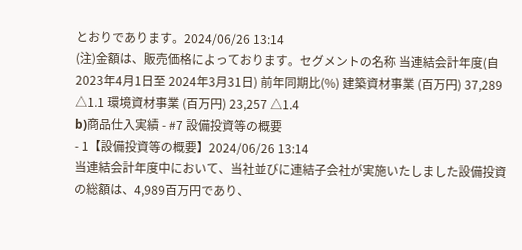とおりであります。2024/06/26 13:14
(注)金額は、販売価格によっております。セグメントの名称 当連結会計年度(自 2023年4月1日至 2024年3月31日) 前年同期比(%) 建築資材事業 (百万円) 37,289 △1.1 環境資材事業 (百万円) 23,257 △1.4
b)商品仕入実績 - #7 設備投資等の概要
- 1【設備投資等の概要】2024/06/26 13:14
当連結会計年度中において、当社並びに連結子会社が実施いたしました設備投資の総額は、4,989百万円であり、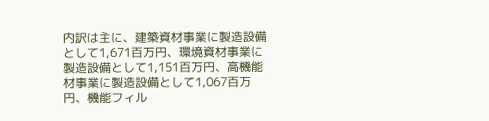内訳は主に、建築資材事業に製造設備として1,671百万円、環境資材事業に製造設備として1,151百万円、高機能材事業に製造設備として1,067百万円、機能フィル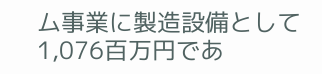ム事業に製造設備として1,076百万円であ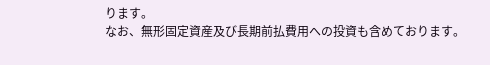ります。
なお、無形固定資産及び長期前払費用への投資も含めております。